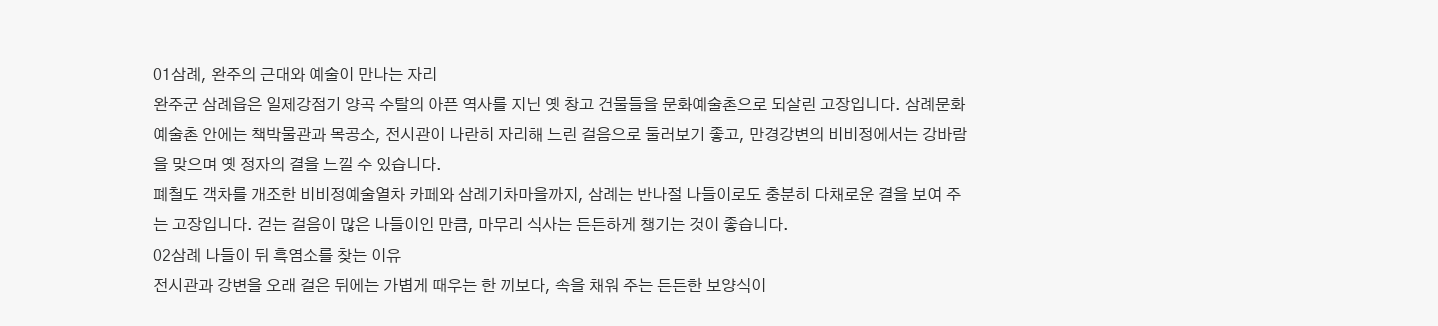01삼례, 완주의 근대와 예술이 만나는 자리
완주군 삼례읍은 일제강점기 양곡 수탈의 아픈 역사를 지닌 옛 창고 건물들을 문화예술촌으로 되살린 고장입니다. 삼례문화예술촌 안에는 책박물관과 목공소, 전시관이 나란히 자리해 느린 걸음으로 둘러보기 좋고, 만경강변의 비비정에서는 강바람을 맞으며 옛 정자의 결을 느낄 수 있습니다.
폐철도 객차를 개조한 비비정예술열차 카페와 삼례기차마을까지, 삼례는 반나절 나들이로도 충분히 다채로운 결을 보여 주는 고장입니다. 걷는 걸음이 많은 나들이인 만큼, 마무리 식사는 든든하게 챙기는 것이 좋습니다.
02삼례 나들이 뒤 흑염소를 찾는 이유
전시관과 강변을 오래 걸은 뒤에는 가볍게 때우는 한 끼보다, 속을 채워 주는 든든한 보양식이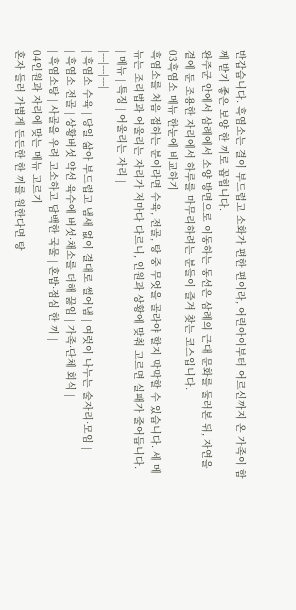반갑습니다. 흑염소는 결이 부드럽고 소화가 편한 편이라, 어린아이부터 어르신까지 온 가족이 함께 받기 좋은 보양 한 끼로 꼽힙니다.
완주군 안에서 삼례에서 소양 방면으로 이동하는 동선은 삼례의 근대 문화를 둘러본 뒤, 자연을 곁에 둔 조용한 자리에서 하루를 마무리하려는 분들이 즐겨 찾는 코스입니다.
03흑염소 메뉴 한눈에 비교하기
흑염소를 처음 접하는 분이라면 수육, 전골, 탕 중 무엇을 골라야 할지 막막할 수 있습니다. 세 메뉴는 조리법과 어울리는 자리가 저마다 다르니, 인원과 상황에 맞춰 고르면 실패가 줄어듭니다.
| 메뉴 | 특징 | 어울리는 자리 |
|---|---|---|
| 흑염소 수육 | 당일 삶아 부드럽고 냄새 없이 결대로 썰어냄 | 여럿이 나누는 술자리·모임 |
| 흑염소 전골 | 상황버섯 약선 육수에 버섯·채소를 더해 끓임 | 가족·단체 회식 |
| 흑염소탕 | 사골을 우려 고소하고 담백한 국물 | 혼밥·점심 한 끼 |
04인원과 자리에 맞는 메뉴 고르기
혼자 들러 가볍게 든든한 한 끼를 원한다면 탕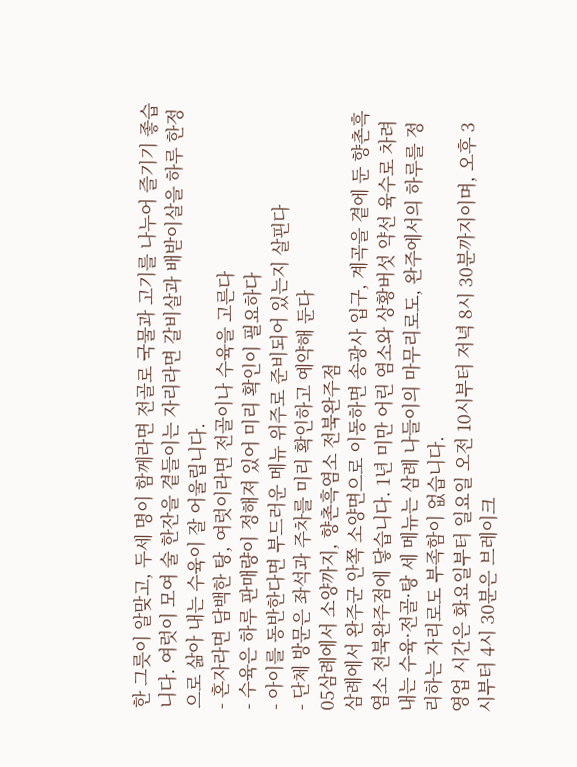한 그릇이 알맞고, 두세 명이 함께라면 전골로 국물과 고기를 나누어 즐기기 좋습니다. 여럿이 모여 술 한잔을 곁들이는 자리라면 갈비살과 배받이살을 하루 한정으로 삶아 내는 수육이 잘 어울립니다.
- 혼자라면 담백한 탕, 여럿이라면 전골이나 수육을 고른다
- 수육은 하루 판매량이 정해져 있어 미리 확인이 필요하다
- 아이를 동반한다면 부드러운 메뉴 위주로 준비되어 있는지 살핀다
- 단체 방문은 좌석과 주차를 미리 확인하고 예약해 둔다
05삼례에서 소양까지, 향촌흑염소 전북완주점
삼례에서 완주군 안쪽 소양면으로 이동하면 송광사 입구, 계곡을 곁에 둔 향촌흑염소 전북완주점에 닿습니다. 1년 미만 어린 염소와 상황버섯 약선 육수로 차려 내는 수육·전골·탕 세 메뉴는 삼례 나들이의 마무리로도, 완주에서의 하루를 정리하는 자리로도 부족함이 없습니다.
영업 시간은 화요일부터 일요일 오전 10시부터 저녁 8시 30분까지이며, 오후 3시부터 4시 30분은 브레이크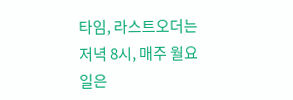타임, 라스트오더는 저녁 8시, 매주 월요일은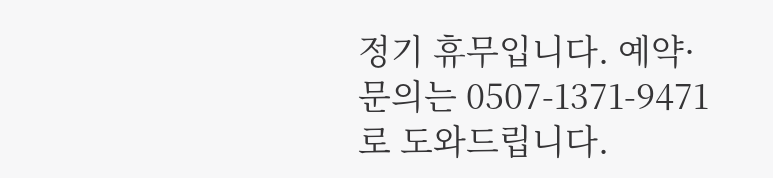정기 휴무입니다. 예약·문의는 0507-1371-9471로 도와드립니다.